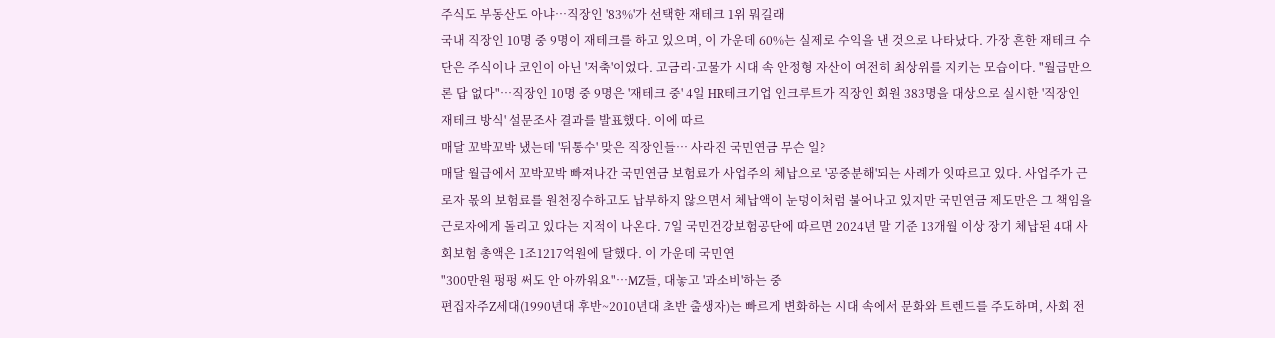주식도 부동산도 아냐…직장인 '83%'가 선택한 재테크 1위 뭐길래
국내 직장인 10명 중 9명이 재테크를 하고 있으며, 이 가운데 60%는 실제로 수익을 낸 것으로 나타났다. 가장 흔한 재테크 수단은 주식이나 코인이 아닌 '저축'이었다. 고금리·고물가 시대 속 안정형 자산이 여전히 최상위를 지키는 모습이다. "월급만으론 답 없다"…직장인 10명 중 9명은 '재테크 중' 4일 HR테크기업 인크루트가 직장인 회원 383명을 대상으로 실시한 '직장인 재테크 방식' 설문조사 결과를 발표했다. 이에 따르
매달 꼬박꼬박 냈는데 '뒤통수' 맞은 직장인들… 사라진 국민연금 무슨 일?
매달 월급에서 꼬박꼬박 빠져나간 국민연금 보험료가 사업주의 체납으로 '공중분해'되는 사례가 잇따르고 있다. 사업주가 근로자 몫의 보험료를 원천징수하고도 납부하지 않으면서 체납액이 눈덩이처럼 불어나고 있지만 국민연금 제도만은 그 책임을 근로자에게 돌리고 있다는 지적이 나온다. 7일 국민건강보험공단에 따르면 2024년 말 기준 13개월 이상 장기 체납된 4대 사회보험 총액은 1조1217억원에 달했다. 이 가운데 국민연
"300만원 펑펑 써도 안 아까워요"…MZ들, 대놓고 '과소비'하는 중
편집자주Z세대(1990년대 후반~2010년대 초반 출생자)는 빠르게 변화하는 시대 속에서 문화와 트렌드를 주도하며, 사회 전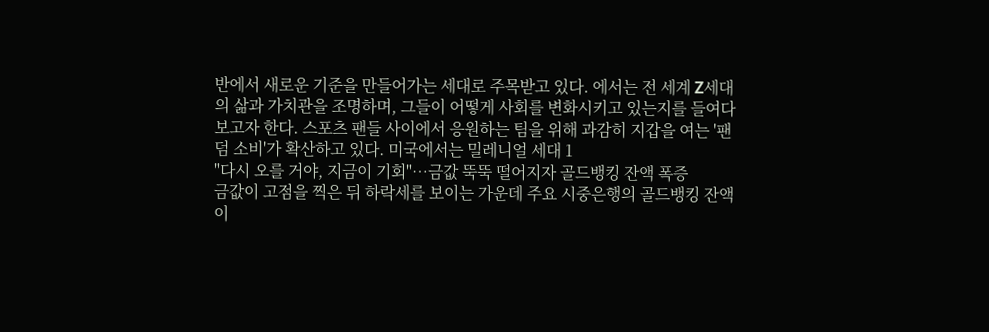반에서 새로운 기준을 만들어가는 세대로 주목받고 있다. 에서는 전 세계 Z세대의 삶과 가치관을 조명하며, 그들이 어떻게 사회를 변화시키고 있는지를 들여다보고자 한다. 스포츠 팬들 사이에서 응원하는 팀을 위해 과감히 지갑을 여는 '팬덤 소비'가 확산하고 있다. 미국에서는 밀레니얼 세대 1
"다시 오를 거야, 지금이 기회"…금값 뚝뚝 떨어지자 골드뱅킹 잔액 폭증
금값이 고점을 찍은 뒤 하락세를 보이는 가운데 주요 시중은행의 골드뱅킹 잔액이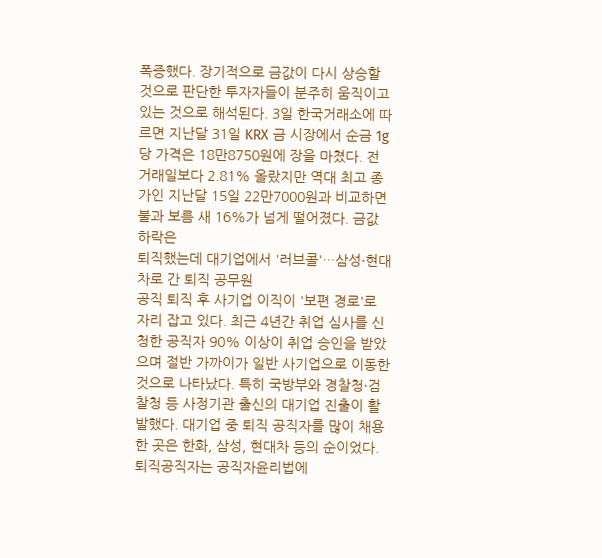폭증했다. 장기적으로 금값이 다시 상승할 것으로 판단한 투자자들이 분주히 움직이고 있는 것으로 해석된다. 3일 한국거래소에 따르면 지난달 31일 KRX 금 시장에서 순금 1g당 가격은 18만8750원에 장을 마쳤다. 전 거래일보다 2.81% 올랐지만 역대 최고 종가인 지난달 15일 22만7000원과 비교하면 불과 보름 새 16%가 넘게 떨어졌다. 금값 하락은
퇴직했는데 대기업에서 '러브콜'…삼성·현대차로 간 퇴직 공무원
공직 퇴직 후 사기업 이직이 '보편 경로'로 자리 잡고 있다. 최근 4년간 취업 심사를 신청한 공직자 90% 이상이 취업 승인을 받았으며 절반 가까이가 일반 사기업으로 이동한 것으로 나타났다. 특히 국방부와 경찰청·검찰청 등 사정기관 출신의 대기업 진출이 활발했다. 대기업 중 퇴직 공직자를 많이 채용한 곳은 한화, 삼성, 현대차 등의 순이었다. 퇴직공직자는 공직자윤리법에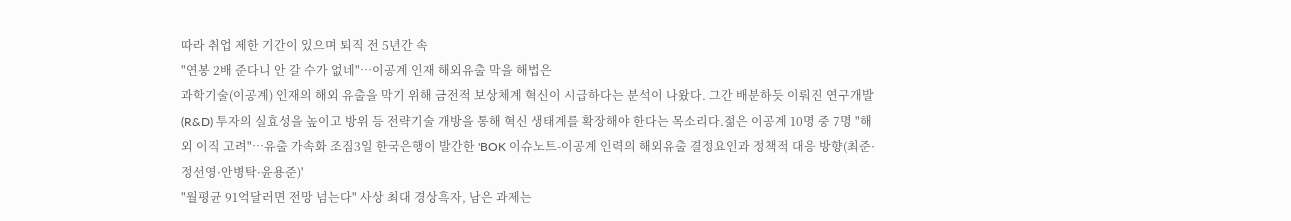따라 취업 제한 기간이 있으며 퇴직 전 5년간 속
"연봉 2배 준다니 안 갈 수가 없네"…이공계 인재 해외유출 막을 해법은
과학기술(이공계) 인재의 해외 유출을 막기 위해 금전적 보상체계 혁신이 시급하다는 분석이 나왔다. 그간 배분하듯 이뤄진 연구개발(R&D) 투자의 실효성을 높이고 방위 등 전략기술 개방을 통해 혁신 생태계를 확장해야 한다는 목소리다.젊은 이공계 10명 중 7명 "해외 이직 고려"…유출 가속화 조짐3일 한국은행이 발간한 'BOK 이슈노트-이공계 인력의 해외유출 결정요인과 정책적 대응 방향(최준·정선영·안병탁·윤용준)'
"월평균 91억달러면 전망 넘는다" 사상 최대 경상흑자, 남은 과제는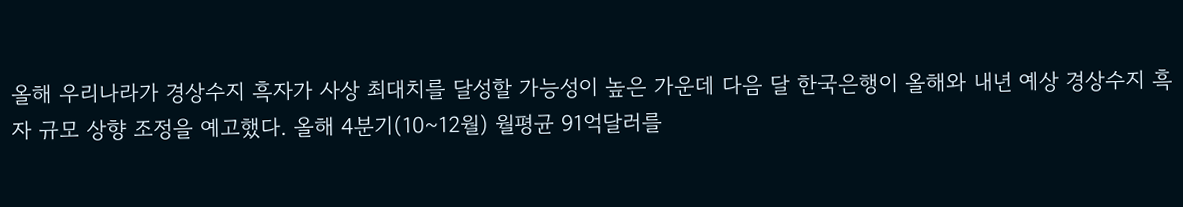올해 우리나라가 경상수지 흑자가 사상 최대치를 달성할 가능성이 높은 가운데 다음 달 한국은행이 올해와 내년 예상 경상수지 흑자 규모 상향 조정을 예고했다. 올해 4분기(10~12월) 월평균 91억달러를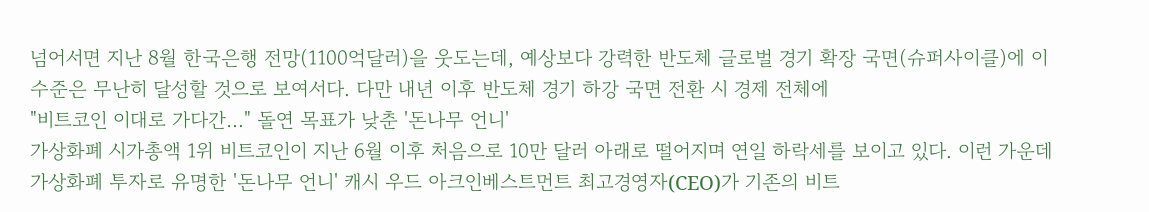넘어서면 지난 8월 한국은행 전망(1100억달러)을 웃도는데, 예상보다 강력한 반도체 글로벌 경기 확장 국면(슈퍼사이클)에 이 수준은 무난히 달성할 것으로 보여서다. 다만 내년 이후 반도체 경기 하강 국면 전환 시 경제 전체에
"비트코인 이대로 가다간…" 돌연 목표가 낮춘 '돈나무 언니'
가상화폐 시가총액 1위 비트코인이 지난 6월 이후 처음으로 10만 달러 아래로 떨어지며 연일 하락세를 보이고 있다. 이런 가운데 가상화폐 투자로 유명한 '돈나무 언니' 캐시 우드 아크인베스트먼트 최고경영자(CEO)가 기존의 비트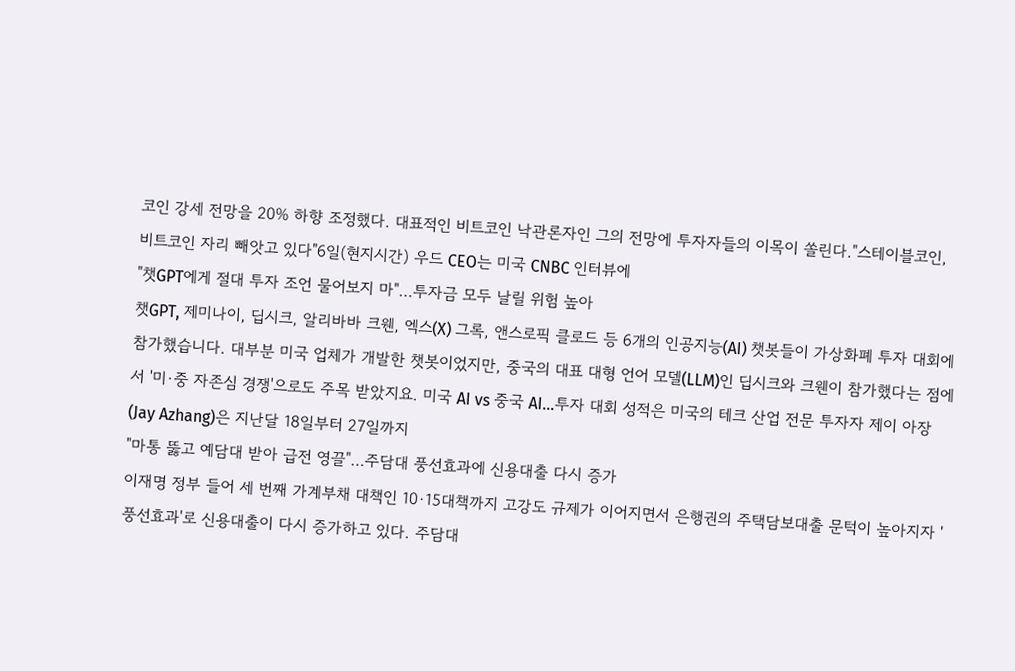코인 강세 전망을 20% 하향 조정했다. 대표적인 비트코인 낙관론자인 그의 전망에 투자자들의 이목이 쏠린다."스테이블코인, 비트코인 자리 빼앗고 있다"6일(현지시간) 우드 CEO는 미국 CNBC 인터뷰에
"챗GPT에게 절대 투자 조언 물어보지 마"…투자금 모두 날릴 위험 높아
챗GPT, 제미나이, 딥시크, 알리바바 크웬, 엑스(X) 그록, 앤스로픽 클로드 등 6개의 인공지능(AI) 챗봇들이 가상화폐 투자 대회에 참가했습니다. 대부분 미국 업체가 개발한 챗봇이었지만, 중국의 대표 대형 언어 모델(LLM)인 딥시크와 크웬이 참가했다는 점에서 '미·중 자존심 경쟁'으로도 주목 받았지요. 미국 AI vs 중국 AI…투자 대회 성적은 미국의 테크 산업 전문 투자자 제이 아장(Jay Azhang)은 지난달 18일부터 27일까지
"마통 뚫고 예담대 받아 급전 영끌"…주담대 풍선효과에 신용대출 다시 증가
이재명 정부 들어 세 번째 가계부채 대책인 10·15대책까지 고강도 규제가 이어지면서 은행권의 주택담보대출 문턱이 높아지자 '풍선효과'로 신용대출이 다시 증가하고 있다. 주담대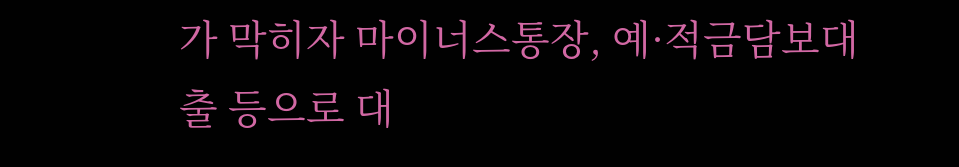가 막히자 마이너스통장, 예·적금담보대출 등으로 대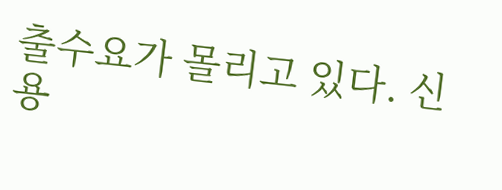출수요가 몰리고 있다. 신용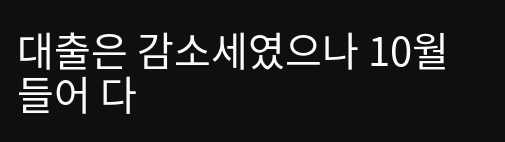대출은 감소세였으나 10월 들어 다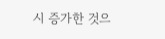시 증가한 것으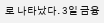로 나타났다. 3일 금융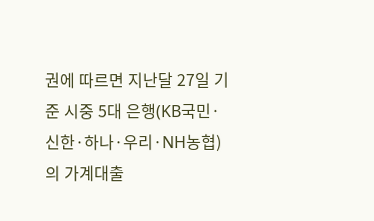권에 따르면 지난달 27일 기준 시중 5대 은행(KB국민·신한·하나·우리·NH농협)의 가계대출